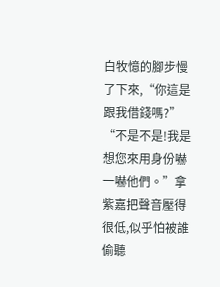白牧憶的腳步慢了下來,“你這是跟我借錢嗎?”
“不是不是!我是想您來用身份嚇一嚇他們。”拿紫嘉把聲音壓得很低,似乎怕被誰偷聽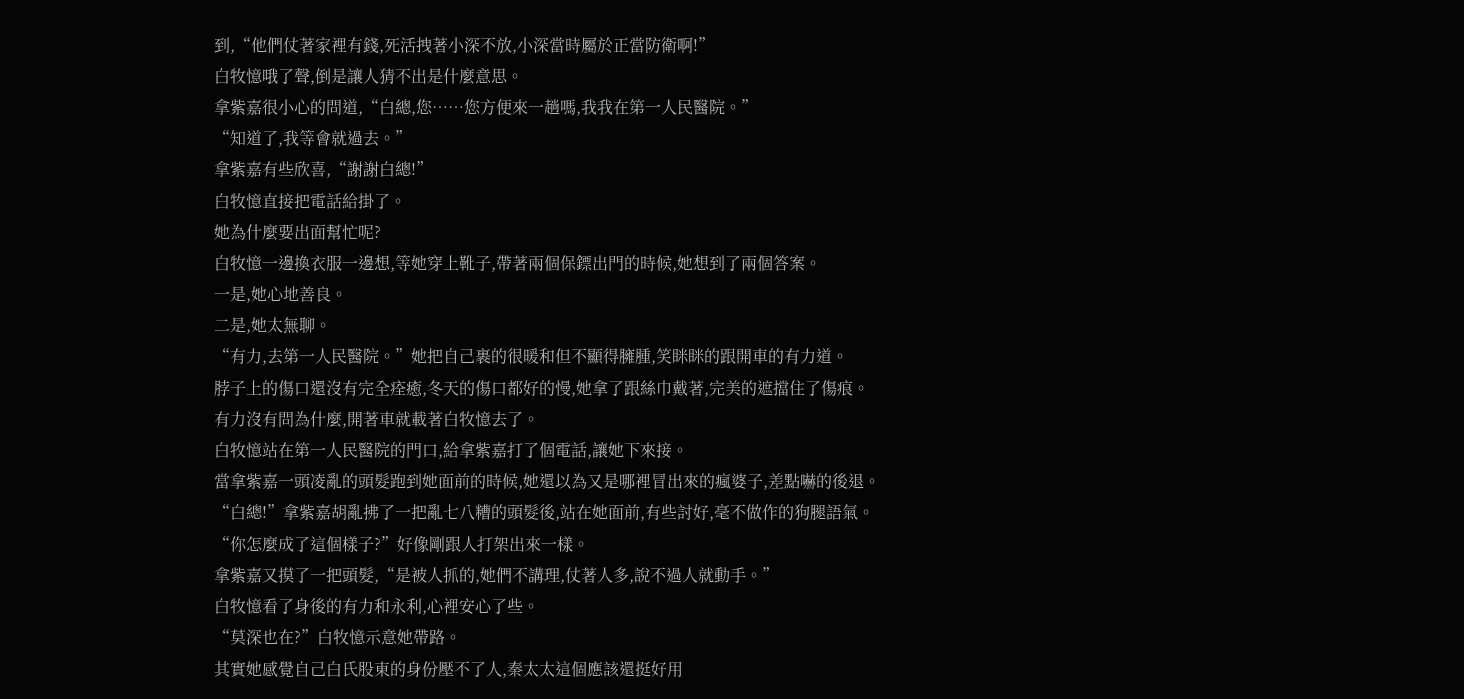到,“他們仗著家裡有錢,死活拽著小深不放,小深當時屬於正當防衛啊!”
白牧憶哦了聲,倒是讓人猜不出是什麼意思。
拿紫嘉很小心的問道,“白總,您……您方便來一趟嗎,我我在第一人民醫院。”
“知道了,我等會就過去。”
拿紫嘉有些欣喜,“謝謝白總!”
白牧憶直接把電話給掛了。
她為什麼要出面幫忙呢?
白牧憶一邊換衣服一邊想,等她穿上靴子,帶著兩個保鏢出門的時候,她想到了兩個答案。
一是,她心地善良。
二是,她太無聊。
“有力,去第一人民醫院。”她把自己裹的很暖和但不顯得臃腫,笑眯眯的跟開車的有力道。
脖子上的傷口還沒有完全痊癒,冬天的傷口都好的慢,她拿了跟絲巾戴著,完美的遮擋住了傷痕。
有力沒有問為什麼,開著車就載著白牧憶去了。
白牧憶站在第一人民醫院的門口,給拿紫嘉打了個電話,讓她下來接。
當拿紫嘉一頭凌亂的頭髮跑到她面前的時候,她還以為又是哪裡冒出來的瘋婆子,差點嚇的後退。
“白總!”拿紫嘉胡亂拂了一把亂七八糟的頭髮後,站在她面前,有些討好,毫不做作的狗腿語氣。
“你怎麼成了這個樣子?”好像剛跟人打架出來一樣。
拿紫嘉又摸了一把頭髮,“是被人抓的,她們不講理,仗著人多,說不過人就動手。”
白牧憶看了身後的有力和永利,心裡安心了些。
“莫深也在?”白牧憶示意她帶路。
其實她感覺自己白氏股東的身份壓不了人,秦太太這個應該還挺好用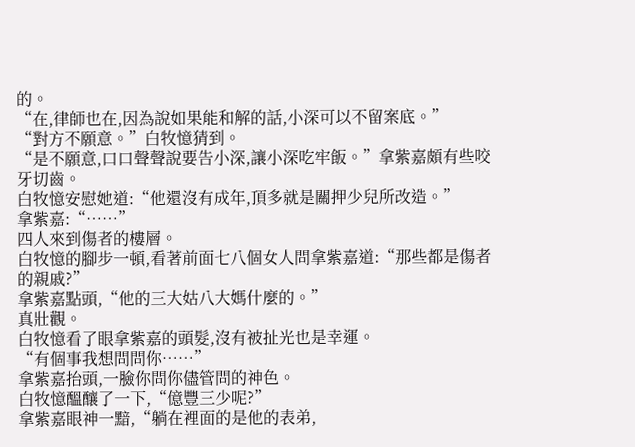的。
“在,律師也在,因為說如果能和解的話,小深可以不留案底。”
“對方不願意。”白牧憶猜到。
“是不願意,口口聲聲說要告小深,讓小深吃牢飯。”拿紫嘉頗有些咬牙切齒。
白牧憶安慰她道:“他還沒有成年,頂多就是關押少兒所改造。”
拿紫嘉:“……”
四人來到傷者的樓層。
白牧憶的腳步一頓,看著前面七八個女人問拿紫嘉道:“那些都是傷者的親戚?”
拿紫嘉點頭,“他的三大姑八大媽什麼的。”
真壯觀。
白牧憶看了眼拿紫嘉的頭髮,沒有被扯光也是幸運。
“有個事我想問問你……”
拿紫嘉抬頭,一臉你問你儘管問的神色。
白牧憶醞釀了一下,“億豐三少呢?”
拿紫嘉眼神一黯,“躺在裡面的是他的表弟,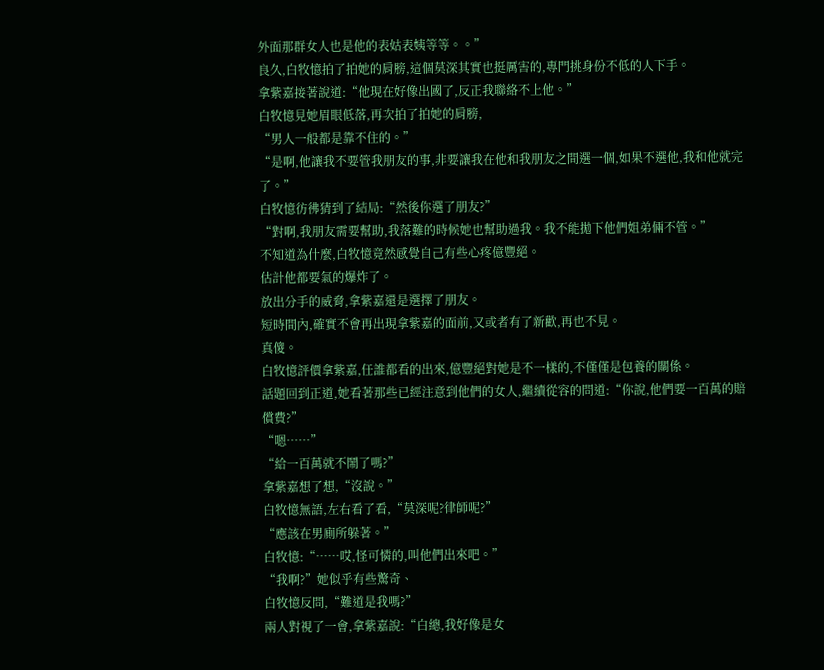外面那群女人也是他的表姑表姨等等。。”
良久,白牧憶拍了拍她的肩膀,這個莫深其實也挺厲害的,專門挑身份不低的人下手。
拿紫嘉接著說道:“他現在好像出國了,反正我聯絡不上他。”
白牧憶見她眉眼低落,再次拍了拍她的肩膀,
“男人一般都是靠不住的。”
“是啊,他讓我不要管我朋友的事,非要讓我在他和我朋友之間選一個,如果不選他,我和他就完了。”
白牧憶彷彿猜到了結局:“然後你選了朋友?”
“對啊,我朋友需要幫助,我落難的時候她也幫助過我。我不能拋下他們姐弟倆不管。”
不知道為什麼,白牧憶竟然感覺自己有些心疼億豐絕。
估計他都要氣的爆炸了。
放出分手的威脅,拿紫嘉還是選擇了朋友。
短時間內,確實不會再出現拿紫嘉的面前,又或者有了新歡,再也不見。
真傻。
白牧憶評價拿紫嘉,任誰都看的出來,億豐絕對她是不一樣的,不僅僅是包養的關係。
話題回到正道,她看著那些已經注意到他們的女人,繼續從容的問道:“你說,他們要一百萬的賠償費?”
“嗯……”
“給一百萬就不鬧了嗎?”
拿紫嘉想了想,“沒說。”
白牧憶無語,左右看了看,“莫深呢?律師呢?”
“應該在男廁所躲著。”
白牧憶:“……哎,怪可憐的,叫他們出來吧。”
“我啊?”她似乎有些驚奇、
白牧憶反問,“難道是我嗎?”
兩人對視了一會,拿紫嘉說:“白總,我好像是女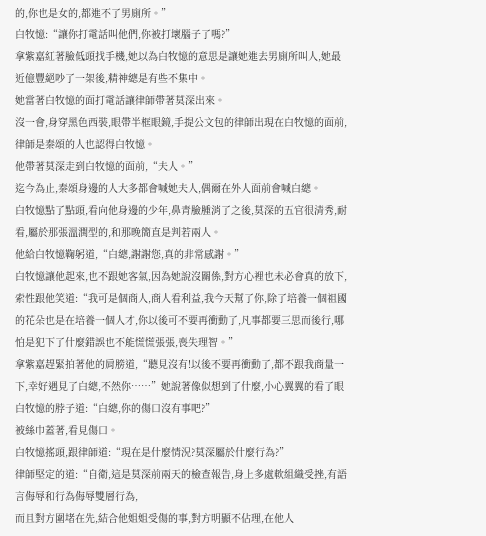的,你也是女的,都進不了男廁所。”
白牧憶:“讓你打電話叫他們,你被打壞腦子了嗎?”
拿紫嘉紅著臉低頭找手機,她以為白牧憶的意思是讓她進去男廁所叫人,她最近億豐絕吵了一架後,精神總是有些不集中。
她當著白牧憶的面打電話讓律師帶著莫深出來。
沒一會,身穿黑色西裝,眼帶半框眼鏡,手提公文包的律師出現在白牧憶的面前,律師是秦頌的人也認得白牧憶。
他帶著莫深走到白牧憶的面前,“夫人。”
迄今為止,秦頌身邊的人大多都會喊她夫人,偶爾在外人面前會喊白總。
白牧憶點了點頭,看向他身邊的少年,鼻青臉腫消了之後,莫深的五官很清秀,耐看,屬於那張溫潤型的,和那晚簡直是判若兩人。
他給白牧憶鞠躬道,“白總,謝謝您,真的非常感謝。”
白牧憶讓他起來,也不跟她客氣,因為她說沒關係,對方心裡也未必會真的放下,索性跟他笑道:“我可是個商人,商人看利益,我今天幫了你,除了培養一個祖國的花朵也是在培養一個人才,你以後可不要再衝動了,凡事都要三思而後行,哪怕是犯下了什麼錯誤也不能慌慌張張,喪失理智。”
拿紫嘉趕緊拍著他的肩膀道,“聽見沒有!以後不要再衝動了,都不跟我商量一下,幸好遇見了白總,不然你……”她說著像似想到了什麼,小心翼翼的看了眼白牧憶的脖子道:“白總,你的傷口沒有事吧?”
被絲巾蓋著,看見傷口。
白牧憶搖頭,跟律師道:“現在是什麼情況?莫深屬於什麼行為?”
律師堅定的道:“自衛,這是莫深前兩天的檢查報告,身上多處軟組織受挫,有語言侮辱和行為侮辱雙層行為,
而且對方圍堵在先,結合他姐姐受傷的事,對方明顯不佔理,在他人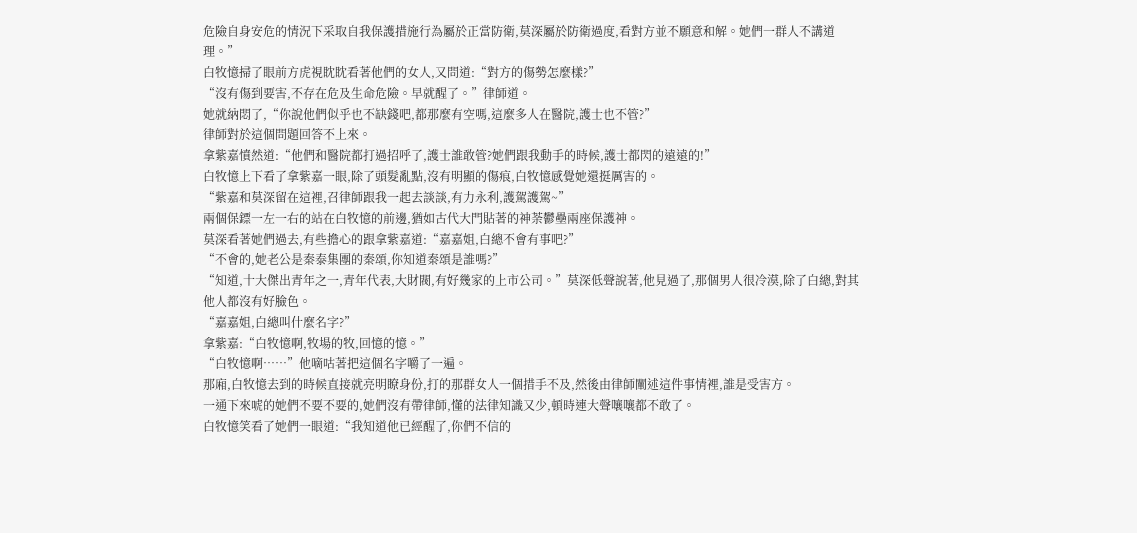危險自身安危的情況下采取自我保護措施行為屬於正當防衛,莫深屬於防衛過度,看對方並不願意和解。她們一群人不講道理。”
白牧憶掃了眼前方虎視眈眈看著他們的女人,又問道:“對方的傷勢怎麼樣?”
“沒有傷到要害,不存在危及生命危險。早就醒了。”律師道。
她就納悶了,“你說他們似乎也不缺錢吧,都那麼有空嗎,這麼多人在醫院,護士也不管?”
律師對於這個問題回答不上來。
拿紫嘉憤然道:“他們和醫院都打過招呼了,護士誰敢管?她們跟我動手的時候,護士都閃的遠遠的!”
白牧憶上下看了拿紫嘉一眼,除了頭髮亂點,沒有明顯的傷痕,白牧憶感覺她還挺厲害的。
“紫嘉和莫深留在這裡,召律師跟我一起去談談,有力永利,護駕護駕~”
兩個保鏢一左一右的站在白牧憶的前邊,猶如古代大門貼著的神荼鬱壘兩座保護神。
莫深看著她們過去,有些擔心的跟拿紫嘉道:“嘉嘉姐,白總不會有事吧?”
“不會的,她老公是秦泰集團的秦頌,你知道秦頌是誰嗎?”
“知道,十大傑出青年之一,青年代表,大財閥,有好幾家的上市公司。”莫深低聲說著,他見過了,那個男人很冷漠,除了白總,對其他人都沒有好臉色。
“嘉嘉姐,白總叫什麼名字?”
拿紫嘉:“白牧憶啊,牧場的牧,回憶的憶。”
“白牧憶啊……”他嘀咕著把這個名字嚼了一遍。
那廂,白牧憶去到的時候直接就亮明瞭身份,打的那群女人一個措手不及,然後由律師闡述這件事情裡,誰是受害方。
一通下來唬的她們不要不要的,她們沒有帶律師,懂的法律知識又少,頓時連大聲嚷嚷都不敢了。
白牧憶笑看了她們一眼道:“我知道他已經醒了,你們不信的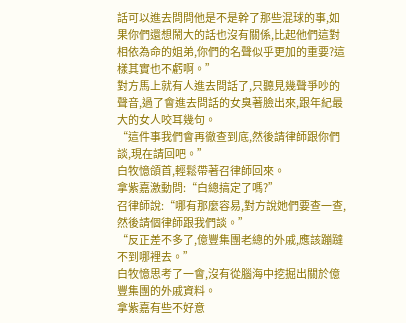話可以進去問問他是不是幹了那些混球的事,如果你們還想鬧大的話也沒有關係,比起他們這對相依為命的姐弟,你們的名聲似乎更加的重要?這樣其實也不虧啊。”
對方馬上就有人進去問話了,只聽見幾聲爭吵的聲音,過了會進去問話的女臭著臉出來,跟年紀最大的女人咬耳幾句。
“這件事我們會再徹查到底,然後請律師跟你們談,現在請回吧。”
白牧憶頜首,輕鬆帶著召律師回來。
拿紫嘉激動問:“白總搞定了嗎?”
召律師說:“哪有那麼容易,對方說她們要查一查,然後請個律師跟我們談。”
“反正差不多了,億豐集團老總的外戚,應該蹦躂不到哪裡去。”
白牧憶思考了一會,沒有從腦海中挖掘出關於億豐集團的外戚資料。
拿紫嘉有些不好意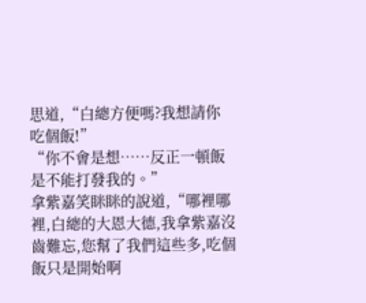思道,“白總方便嗎?我想請你吃個飯!”
“你不會是想……反正一頓飯是不能打發我的。”
拿紫嘉笑眯眯的說道,“哪裡哪裡,白總的大恩大德,我拿紫嘉沒齒難忘,您幫了我們這些多,吃個飯只是開始啊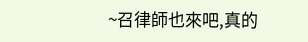~召律師也來吧,真的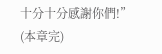十分十分感謝你們!”
(本章完)